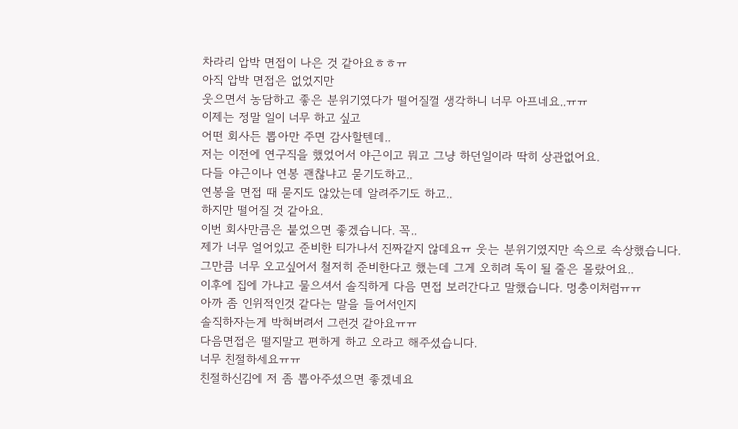차라리 압박 면접이 나은 것 같아요ㅎㅎㅠ
아직 압박 면접은 없었지만
웃으면서 농담하고 좋은 분위기였다가 떨어질껄 생각하니 너무 아프네요..ㅠㅠ
이제는 정말 일이 너무 하고 싶고
어떤 회사든 뽑아만 주면 감사할텐데..
저는 이전에 연구직을 했었어서 야근이고 뭐고 그냥 하던일이라 딱히 상관없어요.
다들 야근이나 연봉 괜찮냐고 묻기도하고..
연봉을 면접 때 묻지도 않았는데 알려주기도 하고..
하지만 떨어질 것 같아요.
이번 회사만큼은 붙었으면 좋겠습니다. 꼭..
제가 너무 얼어있고 준비한 티가나서 진짜같지 않데요ㅠ 웃는 분위기였지만 속으로 속상했습니다.
그만큼 너무 오고싶어서 철저히 준비한다고 했는데 그게 오히려 독이 될 줄은 몰랐어요..
이후에 집에 가냐고 물으셔서 솔직하게 다음 면접 보러간다고 말했습니다. 멍충이처럼ㅠㅠ
아까 좀 인위적인것 같다는 말을 들어서인지
솔직하자는게 박혀버려서 그런것 같아요ㅠㅠ
다음면접은 떨지말고 편하게 하고 오라고 해주셨습니다.
너무 친절하세요ㅠㅠ
친절하신김에 저 좀 뽑아주셨으면 좋겠네요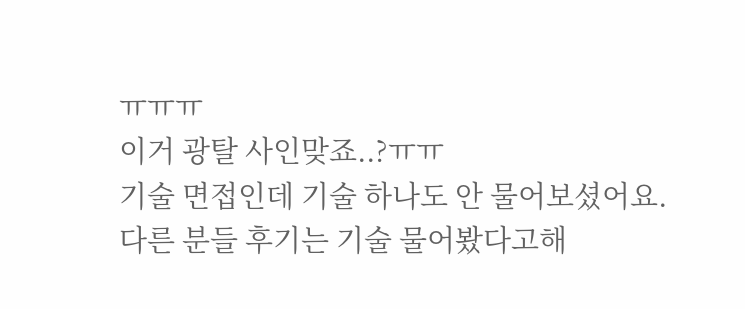ㅠㅠㅠ
이거 광탈 사인맞죠..?ㅠㅠ
기술 면접인데 기술 하나도 안 물어보셨어요.
다른 분들 후기는 기술 물어봤다고해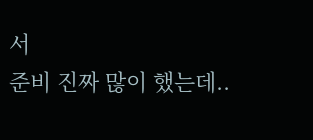서
준비 진짜 많이 했는데..